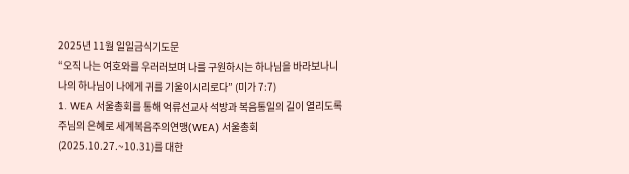2025년 11월 일일금식기도문
“오직 나는 여호와를 우러러보며 나를 구원하시는 하나님을 바라보나니 나의 하나님이 나에게 귀를 기울이시리로다” (미가 7:7)
1. WEA 서울총회를 통해 억류선교사 석방과 복음통일의 길이 열리도록
주님의 은혜로 세계복음주의연맹(WEA) 서울총회(2025.10.27.~10.31)를 대한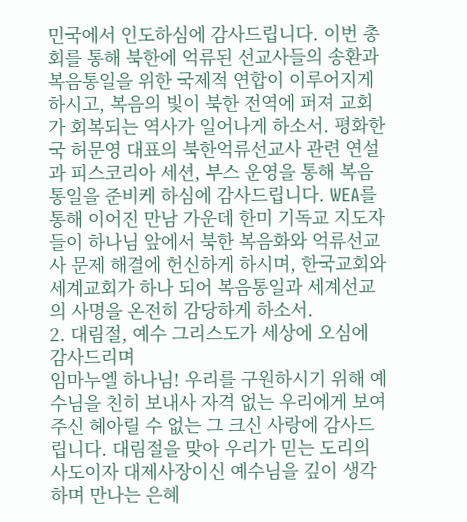민국에서 인도하심에 감사드립니다. 이번 총회를 통해 북한에 억류된 선교사들의 송환과 복음통일을 위한 국제적 연합이 이루어지게 하시고, 복음의 빛이 북한 전역에 퍼져 교회가 회복되는 역사가 일어나게 하소서. 평화한국 허문영 대표의 북한억류선교사 관련 연설과 피스코리아 세션, 부스 운영을 통해 복음통일을 준비케 하심에 감사드립니다. WEA를 통해 이어진 만남 가운데 한미 기독교 지도자들이 하나님 앞에서 북한 복음화와 억류선교사 문제 해결에 헌신하게 하시며, 한국교회와 세계교회가 하나 되어 복음통일과 세계선교의 사명을 온전히 감당하게 하소서.
2. 대림절, 예수 그리스도가 세상에 오심에 감사드리며
임마누엘 하나님! 우리를 구원하시기 위해 예수님을 친히 보내사 자격 없는 우리에게 보여주신 헤아릴 수 없는 그 크신 사랑에 감사드립니다. 대림절을 맞아 우리가 믿는 도리의 사도이자 대제사장이신 예수님을 깊이 생각하며 만나는 은혜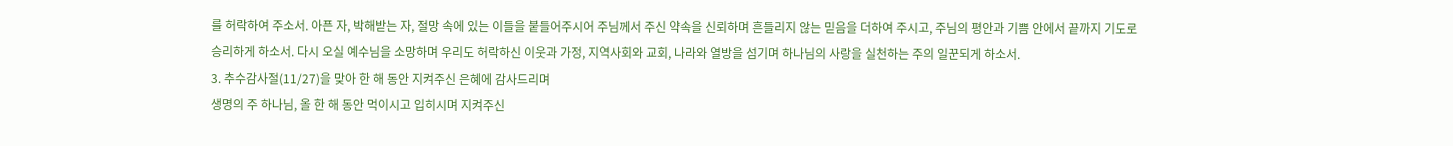를 허락하여 주소서. 아픈 자, 박해받는 자, 절망 속에 있는 이들을 붙들어주시어 주님께서 주신 약속을 신뢰하며 흔들리지 않는 믿음을 더하여 주시고, 주님의 평안과 기쁨 안에서 끝까지 기도로 승리하게 하소서. 다시 오실 예수님을 소망하며 우리도 허락하신 이웃과 가정, 지역사회와 교회, 나라와 열방을 섬기며 하나님의 사랑을 실천하는 주의 일꾼되게 하소서.
3. 추수감사절(11/27)을 맞아 한 해 동안 지켜주신 은혜에 감사드리며
생명의 주 하나님, 올 한 해 동안 먹이시고 입히시며 지켜주신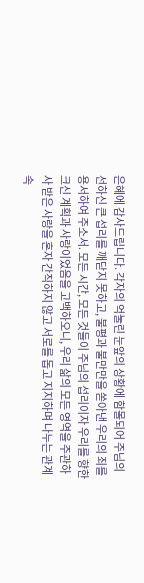은혜에 감사드립니다. 각자의 억눌린 눈앞의 상황에 함몰되어 주님의 선하신 큰 섭리를 깨닫지 못하고, 불평과 불만만을 쏟아낸 우리의 죄를 용서하여 주소서. 모든 시간, 모든 것들이 주님의 섭리이자 우리를 향한 크신 계획과 사랑이었음을 고백하오니, 우리 삶의 모든 영역을 주관하사 받은 사랑을 혼자 간직하지 않고 서로를 돕고 지지하며 나누는 관계 속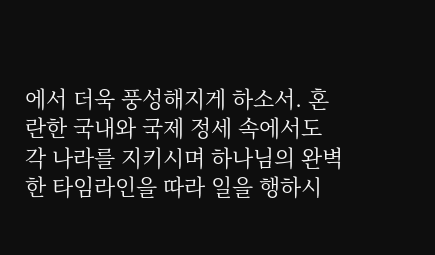에서 더욱 풍성해지게 하소서. 혼란한 국내와 국제 정세 속에서도 각 나라를 지키시며 하나님의 완벽한 타임라인을 따라 일을 행하시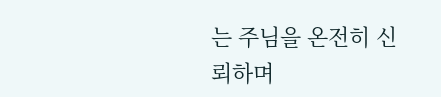는 주님을 온전히 신뢰하며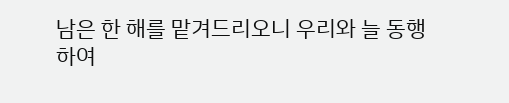남은 한 해를 맡겨드리오니 우리와 늘 동행하여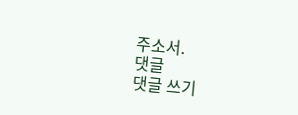주소서.
댓글
댓글 쓰기